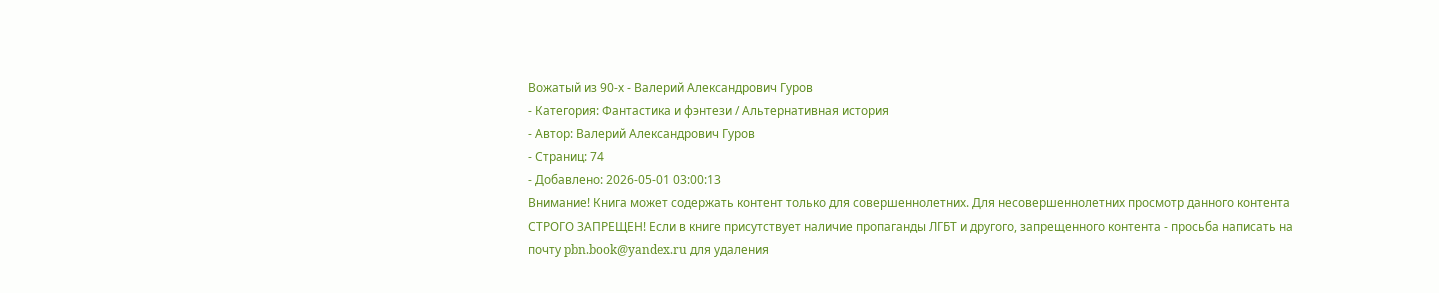Вожатый из 90-х - Валерий Александрович Гуров
- Категория: Фантастика и фэнтези / Альтернативная история
- Автор: Валерий Александрович Гуров
- Страниц: 74
- Добавлено: 2026-05-01 03:00:13
Внимание! Книга может содержать контент только для совершеннолетних. Для несовершеннолетних просмотр данного контента СТРОГО ЗАПРЕЩЕН! Если в книге присутствует наличие пропаганды ЛГБТ и другого, запрещенного контента - просьба написать на почту pbn.book@yandex.ru для удаления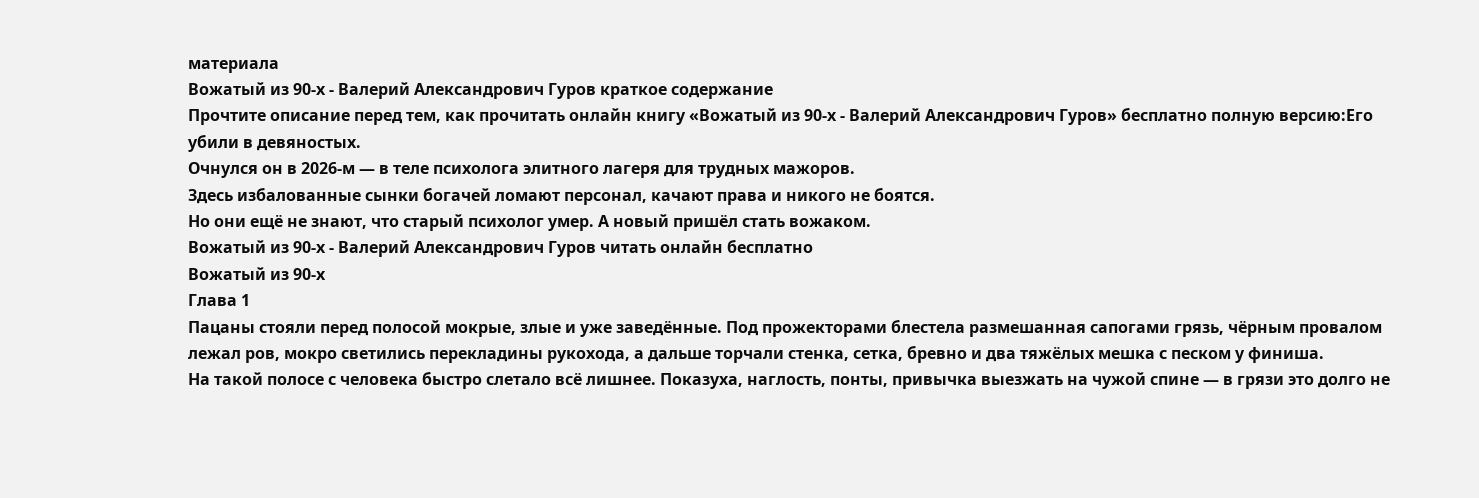материала
Вожатый из 90-х - Валерий Александрович Гуров краткое содержание
Прочтите описание перед тем, как прочитать онлайн книгу «Вожатый из 90-х - Валерий Александрович Гуров» бесплатно полную версию:Его убили в девяностых.
Очнулся он в 2026-м — в теле психолога элитного лагеря для трудных мажоров.
Здесь избалованные сынки богачей ломают персонал, качают права и никого не боятся.
Но они ещё не знают, что старый психолог умер. А новый пришёл стать вожаком.
Вожатый из 90-х - Валерий Александрович Гуров читать онлайн бесплатно
Вожатый из 90-х
Глава 1
Пацаны стояли перед полосой мокрые, злые и уже заведённые. Под прожекторами блестела размешанная сапогами грязь, чёрным провалом лежал ров, мокро светились перекладины рукохода, а дальше торчали стенка, сетка, бревно и два тяжёлых мешка с песком у финиша.
На такой полосе с человека быстро слетало всё лишнее. Показуха, наглость, понты, привычка выезжать на чужой спине — в грязи это долго не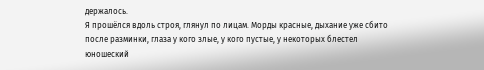держалось.
Я прошёлся вдоль строя, глянул по лицам. Морды красные, дыхание уже сбито после разминки, глаза у кого злые, у кого пустые, у некоторых блестел юношеский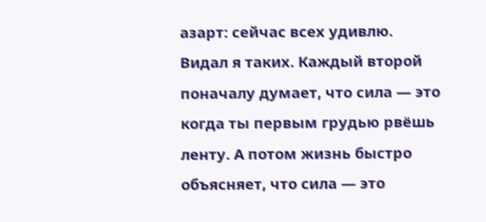азарт: сейчас всех удивлю.
Видал я таких. Каждый второй поначалу думает, что сила — это когда ты первым грудью рвёшь ленту. А потом жизнь быстро объясняет, что сила — это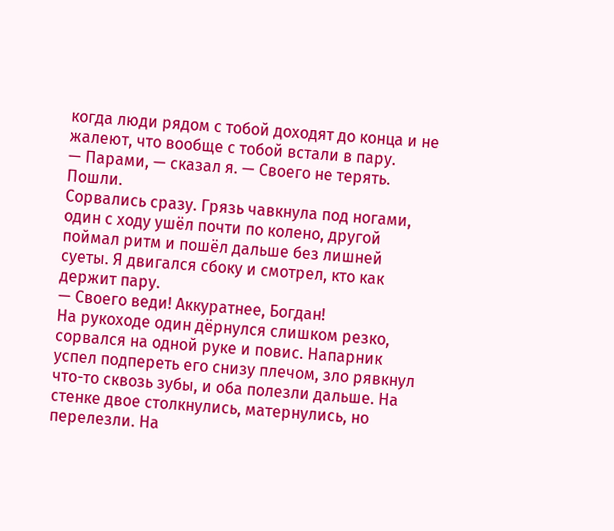когда люди рядом с тобой доходят до конца и не жалеют, что вообще с тобой встали в пару.
— Парами, — сказал я. — Своего не терять. Пошли.
Сорвались сразу. Грязь чавкнула под ногами, один с ходу ушёл почти по колено, другой поймал ритм и пошёл дальше без лишней суеты. Я двигался сбоку и смотрел, кто как держит пару.
— Своего веди! Аккуратнее, Богдан!
На рукоходе один дёрнулся слишком резко, сорвался на одной руке и повис. Напарник успел подпереть его снизу плечом, зло рявкнул что-то сквозь зубы, и оба полезли дальше. На стенке двое столкнулись, матернулись, но перелезли. На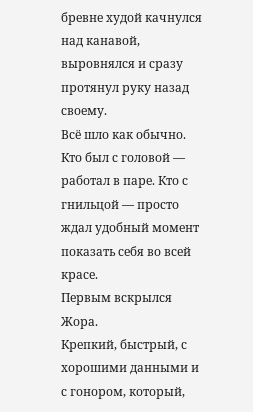бревне худой качнулся над канавой, выровнялся и сразу протянул руку назад своему.
Всё шло как обычно. Кто был с головой — работал в паре. Кто с гнильцой — просто ждал удобный момент показать себя во всей красе.
Первым вскрылся Жора.
Крепкий, быстрый, с хорошими данными и с гонором, который,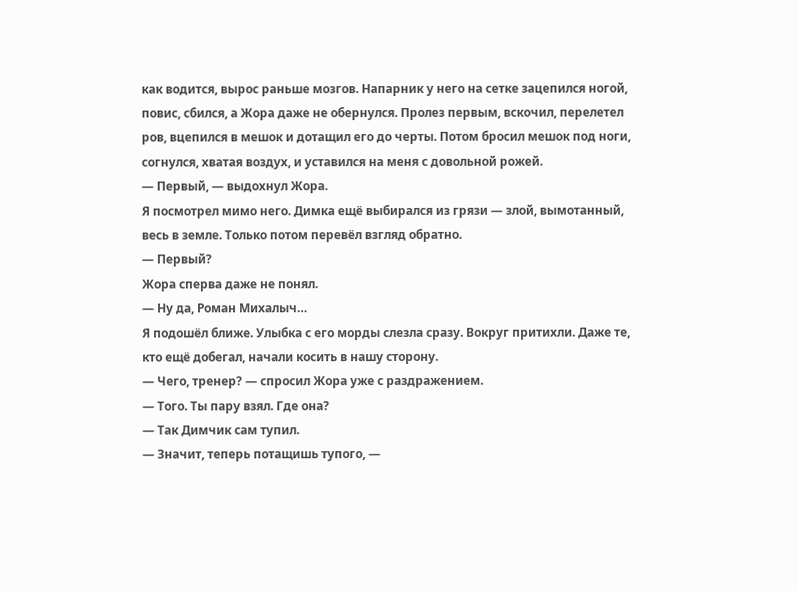как водится, вырос раньше мозгов. Напарник у него на сетке зацепился ногой, повис, сбился, а Жора даже не обернулся. Пролез первым, вскочил, перелетел ров, вцепился в мешок и дотащил его до черты. Потом бросил мешок под ноги, согнулся, хватая воздух, и уставился на меня с довольной рожей.
— Первый, — выдохнул Жора.
Я посмотрел мимо него. Димка ещё выбирался из грязи — злой, вымотанный, весь в земле. Только потом перевёл взгляд обратно.
— Первый?
Жора сперва даже не понял.
— Ну да, Роман Михалыч…
Я подошёл ближе. Улыбка с его морды слезла сразу. Вокруг притихли. Даже те, кто ещё добегал, начали косить в нашу сторону.
— Чего, тренер? — спросил Жора уже с раздражением.
— Того. Ты пару взял. Где она?
— Так Димчик сам тупил.
— Значит, теперь потащишь тупого, —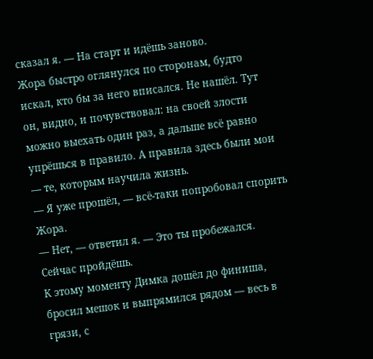сказал я. — На старт и идёшь заново.
Жора быстро оглянулся по сторонам, будто искал, кто бы за него вписался. Не нашёл. Тут он, видно, и почувствовал: на своей злости можно выехать один раз, а дальше всё равно упрёшься в правило. А правила здесь были мои — те, которым научила жизнь.
— Я уже прошёл, — всё-таки попробовал спорить Жора.
— Нет, — ответил я. — Это ты пробежался. Сейчас пройдёшь.
К этому моменту Димка дошёл до финиша, бросил мешок и выпрямился рядом — весь в грязи, с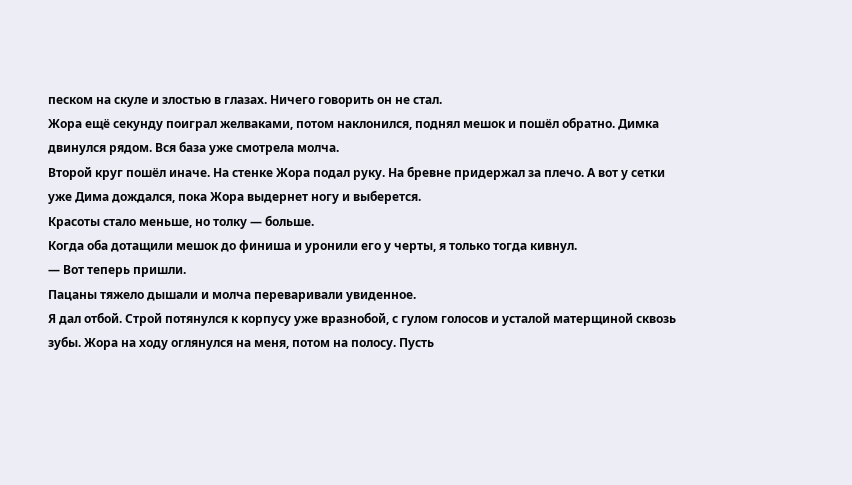песком на скуле и злостью в глазах. Ничего говорить он не стал.
Жора ещё секунду поиграл желваками, потом наклонился, поднял мешок и пошёл обратно. Димка двинулся рядом. Вся база уже смотрела молча.
Второй круг пошёл иначе. На стенке Жора подал руку. На бревне придержал за плечо. А вот у сетки уже Дима дождался, пока Жора выдернет ногу и выберется.
Красоты стало меньше, но толку — больше.
Когда оба дотащили мешок до финиша и уронили его у черты, я только тогда кивнул.
— Вот теперь пришли.
Пацаны тяжело дышали и молча переваривали увиденное.
Я дал отбой. Строй потянулся к корпусу уже вразнобой, с гулом голосов и усталой матерщиной сквозь зубы. Жора на ходу оглянулся на меня, потом на полосу. Пусть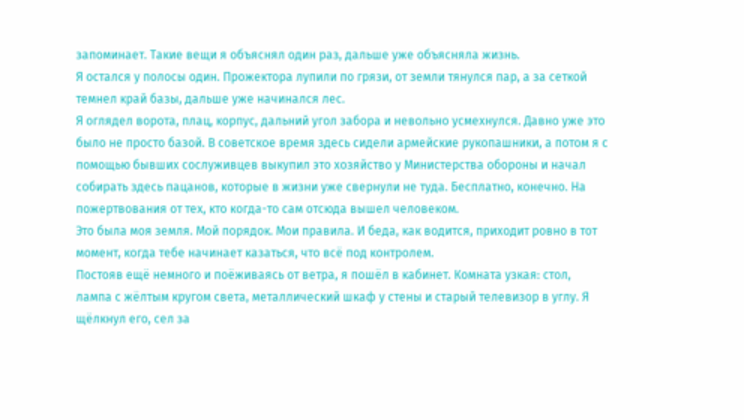запоминает. Такие вещи я объяснял один раз, дальше уже объясняла жизнь.
Я остался у полосы один. Прожектора лупили по грязи, от земли тянулся пар, а за сеткой темнел край базы, дальше уже начинался лес.
Я оглядел ворота, плац, корпус, дальний угол забора и невольно усмехнулся. Давно уже это было не просто базой. В советское время здесь сидели армейские рукопашники, а потом я с помощью бывших сослуживцев выкупил это хозяйство у Министерства обороны и начал собирать здесь пацанов, которые в жизни уже свернули не туда. Бесплатно, конечно. На пожертвования от тех, кто когда-то сам отсюда вышел человеком.
Это была моя земля. Мой порядок. Мои правила. И беда, как водится, приходит ровно в тот момент, когда тебе начинает казаться, что всё под контролем.
Постояв ещё немного и поёживаясь от ветра, я пошёл в кабинет. Комната узкая: стол, лампа с жёлтым кругом света, металлический шкаф у стены и старый телевизор в углу. Я щёлкнул его, сел за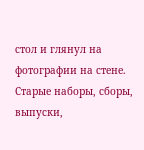стол и глянул на фотографии на стене. Старые наборы, сборы, выпуски,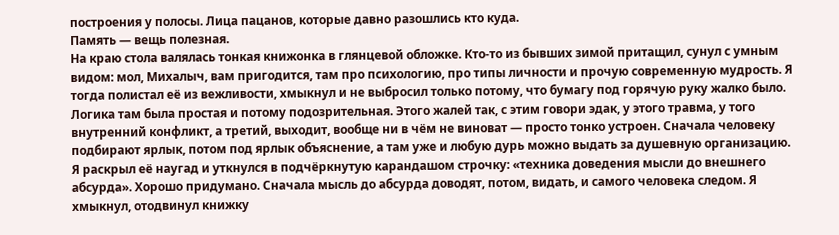построения у полосы. Лица пацанов, которые давно разошлись кто куда.
Память — вещь полезная.
На краю стола валялась тонкая книжонка в глянцевой обложке. Кто-то из бывших зимой притащил, сунул с умным видом: мол, Михалыч, вам пригодится, там про психологию, про типы личности и прочую современную мудрость. Я тогда полистал её из вежливости, хмыкнул и не выбросил только потому, что бумагу под горячую руку жалко было.
Логика там была простая и потому подозрительная. Этого жалей так, с этим говори эдак, у этого травма, у того внутренний конфликт, а третий, выходит, вообще ни в чём не виноват — просто тонко устроен. Сначала человеку подбирают ярлык, потом под ярлык объяснение, а там уже и любую дурь можно выдать за душевную организацию.
Я раскрыл её наугад и уткнулся в подчёркнутую карандашом строчку: «техника доведения мысли до внешнего абсурда». Хорошо придумано. Сначала мысль до абсурда доводят, потом, видать, и самого человека следом. Я хмыкнул, отодвинул книжку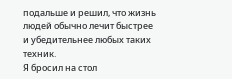подальше и решил, что жизнь людей обычно лечит быстрее и убедительнее любых таких техник.
Я бросил на стол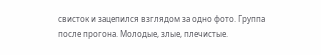свисток и зацепился взглядом за одно фото. Группа после прогона. Молодые, злые, плечистые.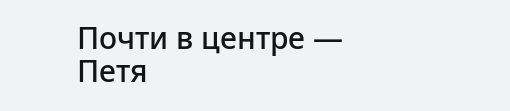Почти в центре — Петя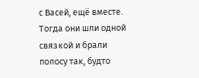с Васей, ещё вместе. Тогда они шли одной связкой и брали полосу так, будто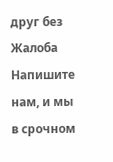друг без
Жалоба
Напишите нам, и мы в срочном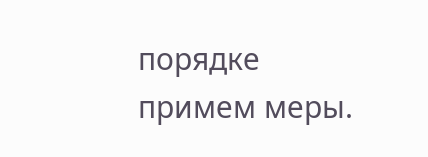порядке примем меры.